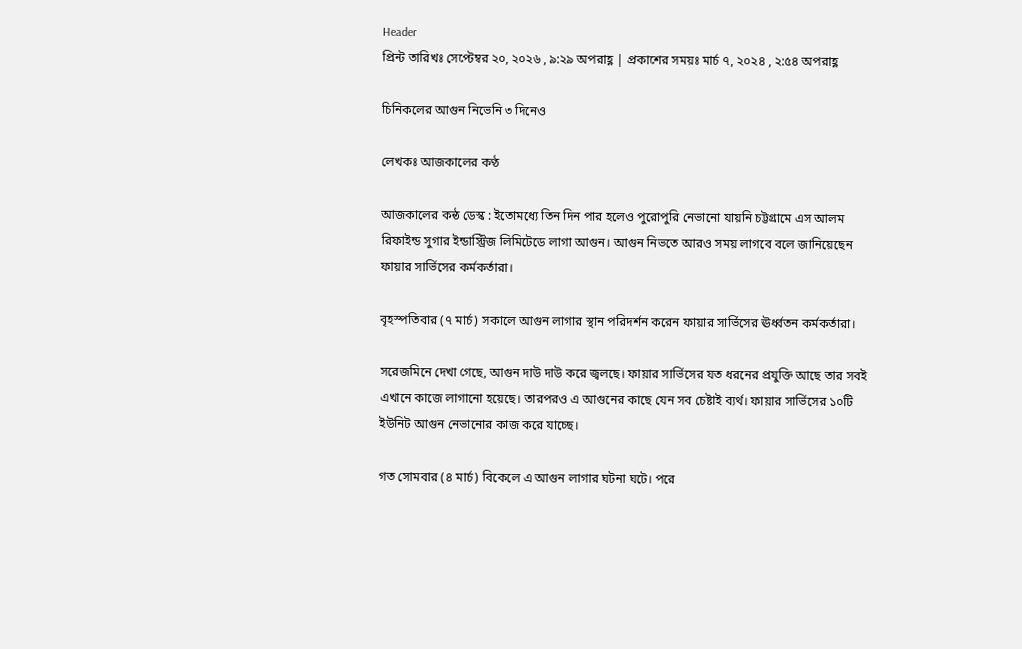Header
প্রিন্ট তারিখঃ সেপ্টেম্বর ২০, ২০২৬ , ৯:২৯ অপরাহ্ণ | প্রকাশের সময়ঃ মার্চ ৭, ২০২৪ , ২:৫৪ অপরাহ্ণ

চিনিকলের আগুন নিভেনি ৩ দিনেও

লেখকঃ আজকালের কণ্ঠ

আজকালের কন্ঠ ডেস্ক : ইতোমধ্যে তিন দিন পার হলেও পুরোপুরি নেভানো যায়নি চট্টগ্রামে এস আলম রিফাইন্ড সুগার ইন্ডাস্ট্রিজ লিমিটেডে লাগা আগুন। আগুন নিভতে আরও সময় লাগবে বলে জানিয়েছেন ফায়ার সার্ভিসের কর্মকর্তারা।

বৃহস্পতিবার (৭ মার্চ) সকালে আগুন লাগার স্থান পরিদর্শন করেন ফায়ার সার্ভিসের ঊর্ধ্বতন কর্মকর্তারা।

সরেজমিনে দেখা গেছে, আগুন দাউ দাউ করে জ্বলছে। ফায়ার সার্ভিসের যত ধরনের প্রযুক্তি আছে তার সবই এখানে কাজে লাগানো হয়েছে। তারপরও এ আগুনের কাছে যেন সব চেষ্টাই ব্যর্থ। ফায়ার সার্ভিসের ১০টি ইউনিট আগুন নেভানোর কাজ করে যাচ্ছে।

গত সোমবার (৪ মার্চ) বিকেলে এ আগুন লাগার ঘটনা ঘটে। পরে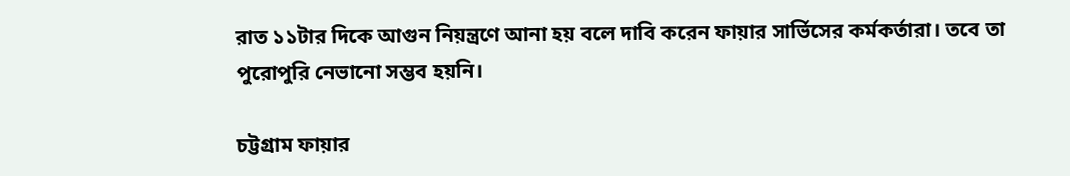রাত ১১টার দিকে আগুন নিয়ন্ত্রণে আনা হয় বলে দাবি করেন ফায়ার সার্ভিসের কর্মকর্তারা। তবে তা পুরোপুরি নেভানো সম্ভব হয়নি।

চট্টগ্রাম ফায়ার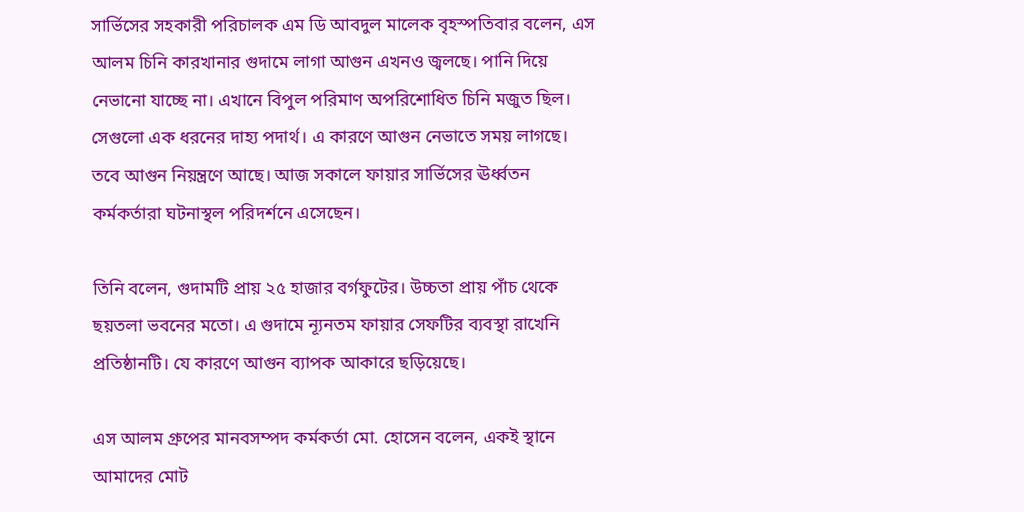সার্ভিসের সহকারী পরিচালক এম ডি আবদুল মালেক বৃহস্পতিবার বলেন, এস আলম চিনি কারখানার গুদামে লাগা আগুন এখনও জ্বলছে। পানি দিয়ে নেভানো যাচ্ছে না। এখানে বিপুল পরিমাণ অপরিশোধিত চিনি মজুত ছিল। সেগুলো এক ধরনের দাহ্য পদার্থ। এ কারণে আগুন নেভাতে সময় লাগছে। তবে আগুন নিয়ন্ত্রণে আছে। আজ সকালে ফায়ার সার্ভিসের ঊর্ধ্বতন কর্মকর্তারা ঘটনাস্থল পরিদর্শনে এসেছেন।

তিনি বলেন, গুদামটি প্রায় ২৫ হাজার বর্গফুটের। উচ্চতা প্রায় পাঁচ থেকে ছয়তলা ভবনের মতো। এ গুদামে ন্যূনতম ফায়ার সেফটির ব্যবস্থা রাখেনি প্রতিষ্ঠানটি। যে কারণে আগুন ব্যাপক আকারে ছড়িয়েছে।

এস আলম গ্রুপের মানবসম্পদ কর্মকর্তা মো. হোসেন বলেন, একই স্থানে আমাদের মোট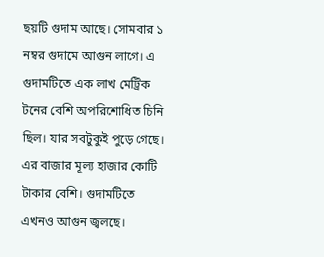ছয়টি গুদাম আছে। সোমবার ১ নম্বর গুদামে আগুন লাগে। এ গুদামটিতে এক লাখ মেট্রিক টনের বেশি অপরিশোধিত চিনি ছিল। যার সবটুকুই পুড়ে গেছে। এর বাজার মূল্য হাজার কোটি টাকার বেশি। গুদামটিতে এখনও আগুন জ্বলছে।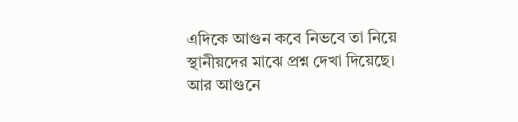এদিকে আগুন কবে নিভবে তা নিয়ে স্থানীয়দের মাঝে প্রশ্ন দেখা দিয়েছে। আর আগুনে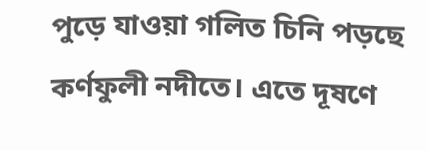পুড়ে যাওয়া গলিত চিনি পড়ছে কর্ণফুলী নদীতে। এতে দূষণে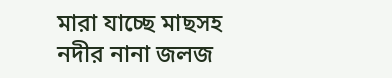মারা যাচ্ছে মাছসহ নদীর নানা জলজ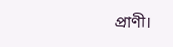প্রাণী।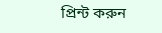প্রিন্ট করুন